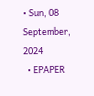• Sun, 08 September, 2024
  • EPAPER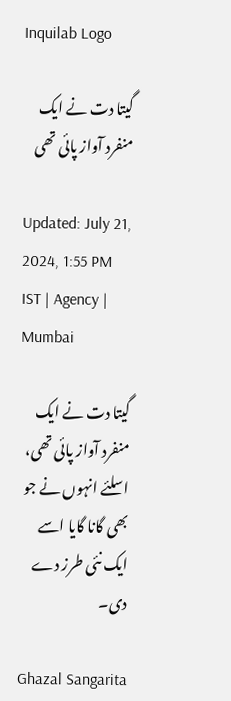Inquilab Logo

گیتا دت نے ایک منفرد آواز پائی تھی

Updated: July 21, 2024, 1:55 PM IST | Agency | Mumbai

گیتا دت نے ایک منفرد آواز پائی تھی، اسلئے انہوں نے جو بھی گانا گایا اسے ایک نئی طرز دے دی۔

Ghazal Sangarita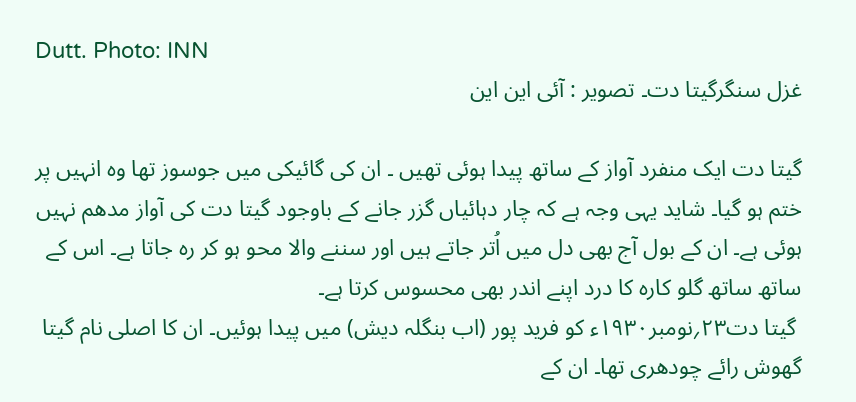Dutt. Photo: INN
غزل سنگرگیتا دت۔ تصویر : آئی این این

گیتا دت ایک منفرد آواز کے ساتھ پیدا ہوئی تھیں ۔ ان کی گائیکی میں جوسوز تھا وہ انہیں پر ختم ہو گیا۔ شاید یہی وجہ ہے کہ چار دہائیاں گزر جانے کے باوجود گیتا دت کی آواز مدھم نہیں ہوئی ہے۔ ان کے بول آج بھی دل میں اُتر جاتے ہیں اور سننے والا محو ہو کر رہ جاتا ہے۔ اس کے ساتھ ساتھ گلو کارہ کا درد اپنے اندر بھی محسوس کرتا ہے۔
 گیتا دت۲۳؍نومبر۱۹۳۰ء کو فرید پور (اب بنگلہ دیش) میں پیدا ہوئیں۔ ان کا اصلی نام گیتا گھوش رائے چودھری تھا۔ ان کے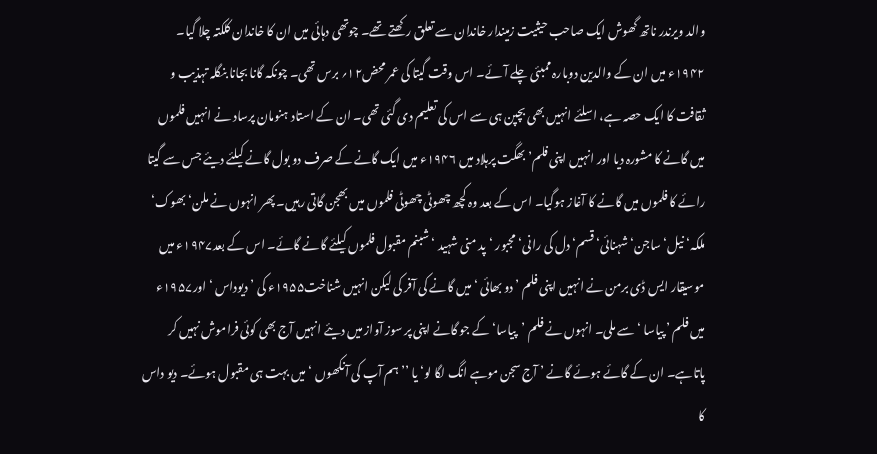والد ویرندر ناتھ گھوش ایک صاحب حیثیت زمیندار خاندان سے تعلق رکھتے تھے۔ چوتھی دہائی میں ان کا خاندان کلکتہ چلا گیا۔ ۱۹۴۲ء میں ان کے والدین دوبارہ ممبئی چلے آئے۔ اس وقت گیتا کی عمر محض۱۲؍ برس تھی۔ چونکہ گانا بجانا بنگلہ تہذیب و ثقافت کا ایک حصہ ہے، اسلئے انہیں بھی بچپن ہی سے اس کی تعلیم دی گئی تھی۔ ان کے استاد ہنومان پرساد نے انہیں فلموں میں گانے کا مشورہ دیا اور انہیں اپنی فلم’ بھگت پرہلاد میں ۱۹۴۶ء میں ایک گانے کے صرف دو بول گانے کیلئے دیئے جس سے گیتا رائے کا فلموں میں گانے کا آغاز ہوگیا۔ اس کے بعد وہ کچھ چھوٹی چھوٹی فلموں میں بھجن گاتی رہیں۔ پھر انہوں نے ملن‘ بھوک‘ ملکہ‘ نیل‘ ساجن‘ شہنائی‘ قسم‘ دل کی رانی‘ مجبور ‘پد منی شہید ‘شبنم مقبول فلموں کیلئے گانے گائے۔ اس کے بعد۱۹۴۷ء میں موسیقار ایس ڈی برمن نے انہیں اپنی فلم ’ دو بھائی ‘ میں گانے کی آفر کی لیکن انہیں شناخت۱۹۵۵ء کی ’ دیوداس ‘ اور۱۹۵۷ء میں فلم ’ پیاسا ‘ سے ملی۔ انہوں نے فلم ’پیاسا‘ کے جو گانے اپنی پر سوز آواز میں دیئے انہیں آج بھی کوئی فراموش نہیں کر پاتاہے۔ ان کے گائے ہوئے گانے ’ آج سجن موہے انگ لگا لو‘ یا ’’ ہم آپ کی آنکھوں ‘ میں بہت ہی مقبول ہوئے۔ دیو داس کا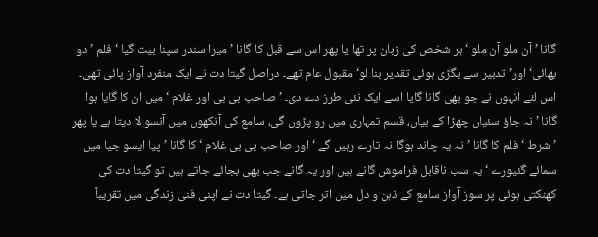گانا ’ آن ملو آن ملو ‘ ہر شخص کی زبان پر تھا یا پھر اس سے قبل کا گانا ’ میرا سندر سپنا بیت گیا ‘ فلم ’دو بھائی‘ اور’ تدبیر سے بگڑی ہوئی تقدیر بنا لو‘ مقبول عام تھے۔ دراصل گیتا دت نے ایک منفرد آواز پائی تھی۔ اس لئے انہوں نے جو بھی گانا گایا اسے ایک نئی طرز دے دی۔ ’صاحب بی بی اور غلام ‘ میں ان کا گایا ہوا گانا ’ نہ جاؤ سئیاں چھڑا کے بیاں، قسم تمہاری میں رو پڑوں گی، سامع کی آنکھوں میں آنسو لا دیتا ہے یا پھر ’ شرط ‘ فلم کا گانا ’ نہ یہ چاند ہوگا نہ تارے رہیں گے ‘ اور صاحب بی بی غلام ‘ کا گانا ’ پیا ایسو جیا میں سمائے گئیورے ‘ یہ سب ناقابل فراموش گانے ہیں اور یہ گانے جب بھی بجائے جاتے ہیں تو گیتا دت کی کھنکتی ہوئی پر سوز آواز سامع کے ذہن و دل میں اتر جاتی ہے۔ گیتا دت نے اپنی فنی زندگی میں تقریباً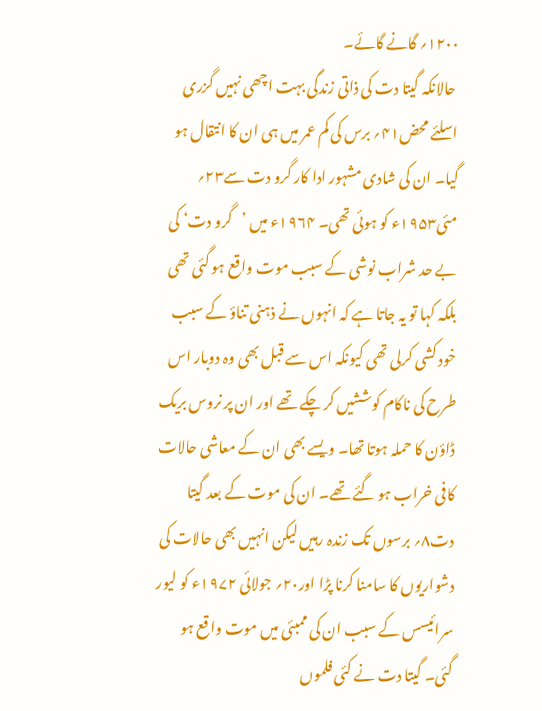۱۲۰۰؍ گانے گائے۔
 حالانکہ گیتا دت کی ذاتی زندگی بہت اچھی نہیں گزری اسلئے محض۴۱؍ برس کی کم عمر میں ہی ان کا انتقال ہو گیا۔ ان کی شادی مشہور ادا کار گرو دت سے۲۳؍ مئی۱۹۵۳ء کو ہوئی تھی۔ ۱۹۶۴ء میں ’گرو دت‘ کی بے حد شراب نوشی کے سبب موت واقع ہو گئی تھی بلکہ کہا تو یہ جاتا ہے کہ انہوں نے ذہنی تناؤ کے سبب خود کشی کرلی تھی کیونکہ اس سے قبل بھی وہ دوبار اس طرح کی ناکام کوششیں کر چکے تھے اور ان پر نروس بریک ڈاؤن کا حملہ ہوتا تھا۔ ویسے بھی ان کے معاشی حالات کافی خراب ہو گئے تھے۔ ان کی موت کے بعد گیتا دت۸؍ برسوں تک زندہ رہیں لیکن انہیں بھی حالات کی دشواریوں کا سامنا کرنا پڑا اور۲۰؍ جولائی ۱۹۷۲ء کو لیور سرائیسس کے سبب ان کی ممبئی میں موت واقع ہو گئی۔ گیتا دت نے کئی فلموں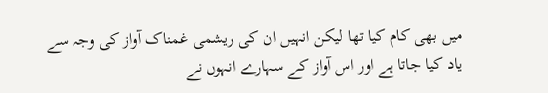میں بھی کام کیا تھا لیکن انہیں ان کی ریشمی غمناک آواز کی وجہ سے یاد کیا جاتا ہے اور اس آواز کے سہارے انہوں نے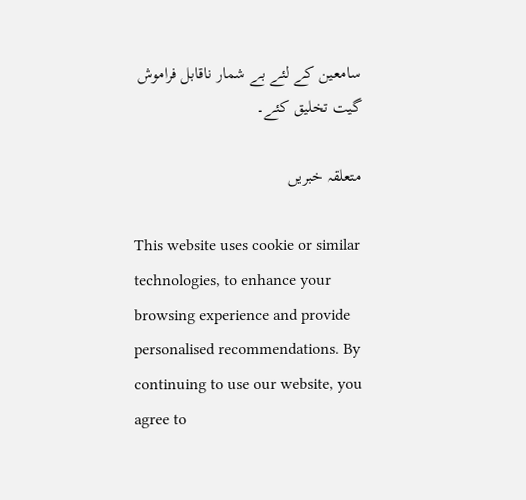سامعین کے لئے بے شمار ناقابل فراموش گیت تخلیق کئے۔

متعلقہ خبریں

This website uses cookie or similar technologies, to enhance your browsing experience and provide personalised recommendations. By continuing to use our website, you agree to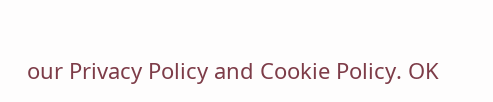our Privacy Policy and Cookie Policy. OK